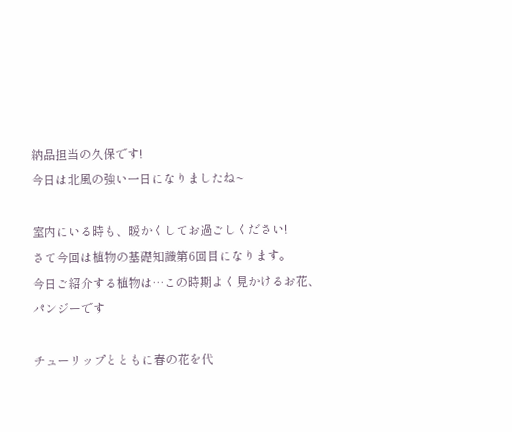納品担当の久保です!
今日は北風の強い一日になりましたね~

室内にいる時も、暖かくしてお過ごしください!
さて今回は植物の基礎知識第6回目になります。
今日ご紹介する植物は…この時期よく見かけるお花、パンジーです

チューリップとともに春の花を代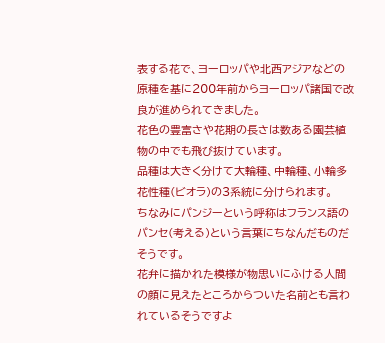表する花で、ヨーロッパや北西アジアなどの原種を基に200年前からヨーロッパ諸国で改良が進められてきました。
花色の豊富さや花期の長さは数ある園芸植物の中でも飛び抜けています。
品種は大きく分けて大輪種、中輪種、小輪多花性種(ビオラ)の3系統に分けられます。
ちなみにパンジーという呼称はフランス語のパンセ(考える)という言葉にちなんだものだそうです。
花弁に描かれた模様が物思いにふける人間の顔に見えたところからついた名前とも言われているそうですよ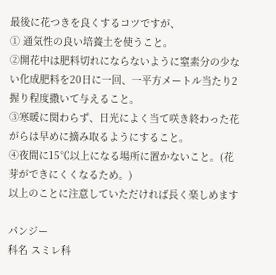最後に花つきを良くするコツですが、
① 通気性の良い培養土を使うこと。
②開花中は肥料切れにならないように窒素分の少ない化成肥料を20日に一回、一平方メートル当たり2握り程度撒いて与えること。
③寒暖に関わらず、日光によく当て咲き終わった花がらは早めに摘み取るようにすること。
④夜間に15℃以上になる場所に置かないこと。(花芽ができにくくなるため。)
以上のことに注意していただければ長く楽しめます

パンジー
科名 スミレ科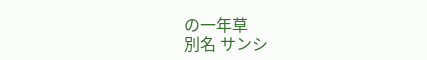の一年草
別名 サンシ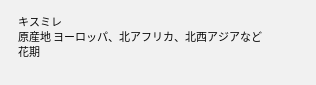キスミレ
原産地 ヨーロッパ、北アフリカ、北西アジアなど
花期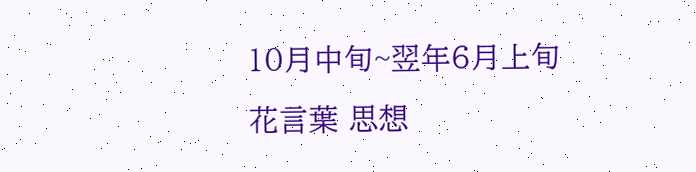10月中旬~翌年6月上旬
花言葉 思想